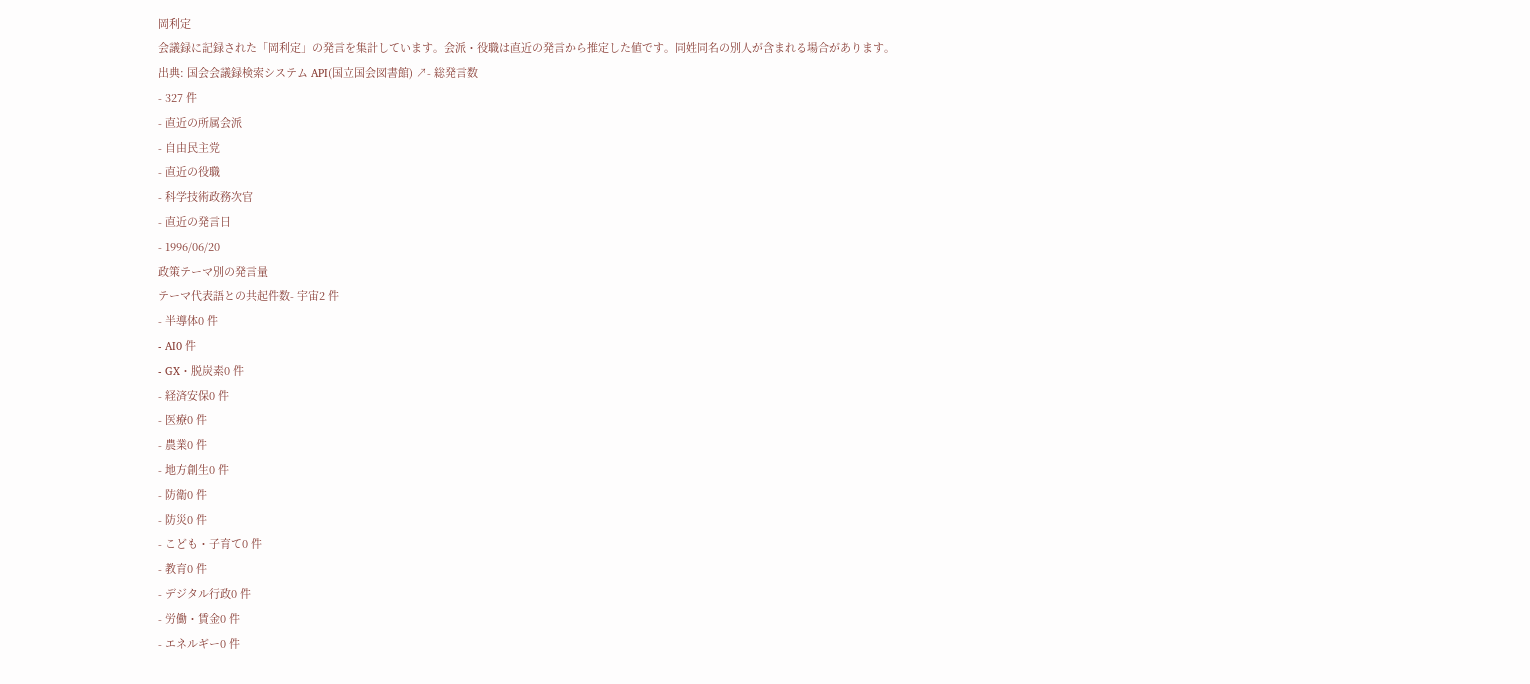岡利定
会議録に記録された「岡利定」の発言を集計しています。会派・役職は直近の発言から推定した値です。同姓同名の別人が含まれる場合があります。
出典: 国会会議録検索システム API(国立国会図書館) ↗- 総発言数
- 327 件
- 直近の所属会派
- 自由民主党
- 直近の役職
- 科学技術政務次官
- 直近の発言日
- 1996/06/20
政策テーマ別の発言量
テーマ代表語との共起件数- 宇宙2 件
- 半導体0 件
- AI0 件
- GX・脱炭素0 件
- 経済安保0 件
- 医療0 件
- 農業0 件
- 地方創生0 件
- 防衛0 件
- 防災0 件
- こども・子育て0 件
- 教育0 件
- デジタル行政0 件
- 労働・賃金0 件
- エネルギー0 件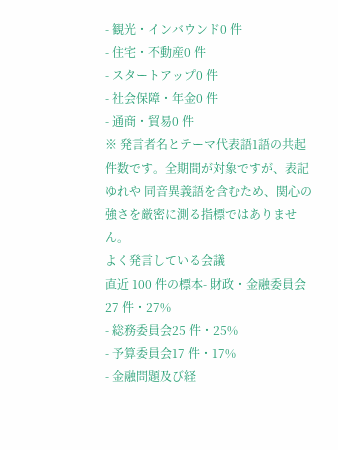- 観光・インバウンド0 件
- 住宅・不動産0 件
- スタートアップ0 件
- 社会保障・年金0 件
- 通商・貿易0 件
※ 発言者名とテーマ代表語1語の共起件数です。全期間が対象ですが、表記ゆれや 同音異義語を含むため、関心の強さを厳密に測る指標ではありません。
よく発言している会議
直近 100 件の標本- 財政・金融委員会27 件・27%
- 総務委員会25 件・25%
- 予算委員会17 件・17%
- 金融問題及び経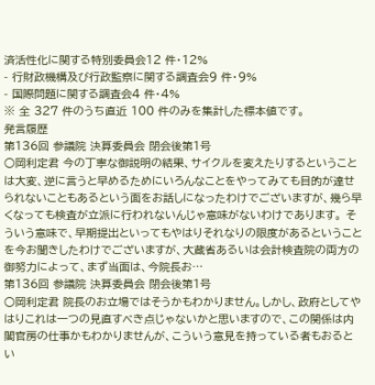済活性化に関する特別委員会12 件・12%
- 行財政機構及び行政監察に関する調査会9 件・9%
- 国際問題に関する調査会4 件・4%
※ 全 327 件のうち直近 100 件のみを集計した標本値です。
発言履歴
第136回 参議院 決算委員会 閉会後第1号
○岡利定君 今の丁寧な御説明の結果、サイクルを変えたりするということは大変、逆に言うと早めるためにいろんなことをやってみても目的が達せられないこともあるという面をお話しになったわけでございますが、幾ら早くなっても検査が立派に行われないんじゃ意味がないわけであります。 そういう意味で、早期提出といってもやはりそれなりの限度があるということを今お聞きしたわけでございますが、大蔵省あるいは会計検査院の両方の御努力によって、まず当面は、今院長お…
第136回 参議院 決算委員会 閉会後第1号
○岡利定君 院長のお立場ではそうかもわかりません。しかし、政府としてやはりこれは一つの見直すべき点じゃないかと思いますので、この関係は内閣官房の仕事かもわかりませんが、こういう意見を持っている者もおるとい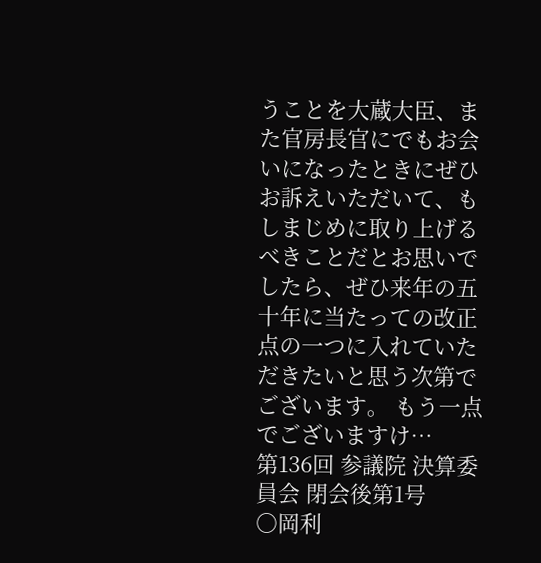うことを大蔵大臣、また官房長官にでもお会いになったときにぜひお訴えいただいて、もしまじめに取り上げるべきことだとお思いでしたら、ぜひ来年の五十年に当たっての改正点の一つに入れていただきたいと思う次第でございます。 もう一点でございますけ…
第136回 参議院 決算委員会 閉会後第1号
○岡利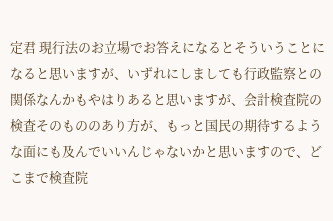定君 現行法のお立場でお答えになるとそういうことになると思いますが、いずれにしましても行政監察との関係なんかもやはりあると思いますが、会計検査院の検査そのもののあり方が、もっと国民の期待するような面にも及んでいいんじゃないかと思いますので、どこまで検査院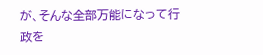が、そんな全部万能になって行政を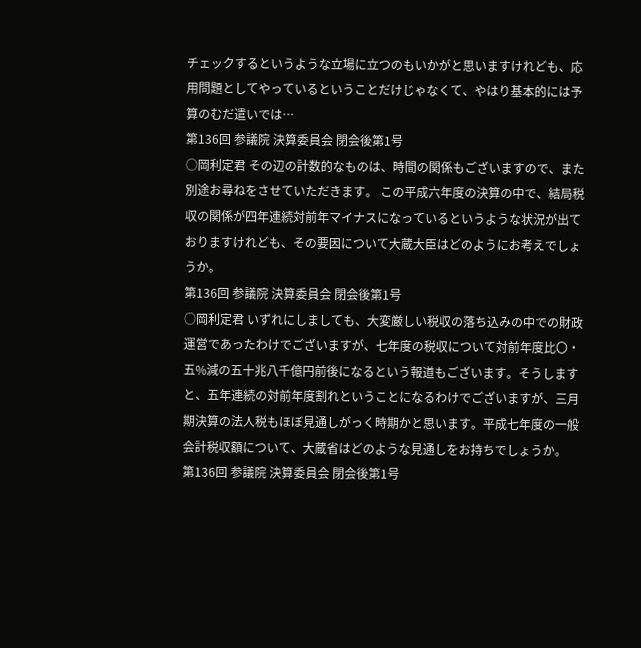チェックするというような立場に立つのもいかがと思いますけれども、応用問題としてやっているということだけじゃなくて、やはり基本的には予算のむだ遣いでは…
第136回 参議院 決算委員会 閉会後第1号
○岡利定君 その辺の計数的なものは、時間の関係もございますので、また別途お尋ねをさせていただきます。 この平成六年度の決算の中で、結局税収の関係が四年連続対前年マイナスになっているというような状況が出ておりますけれども、その要因について大蔵大臣はどのようにお考えでしょうか。
第136回 参議院 決算委員会 閉会後第1号
○岡利定君 いずれにしましても、大変厳しい税収の落ち込みの中での財政運営であったわけでございますが、七年度の税収について対前年度比〇・五%減の五十兆八千億円前後になるという報道もございます。そうしますと、五年連続の対前年度割れということになるわけでございますが、三月期決算の法人税もほぼ見通しがっく時期かと思います。平成七年度の一般会計税収額について、大蔵省はどのような見通しをお持ちでしょうか。
第136回 参議院 決算委員会 閉会後第1号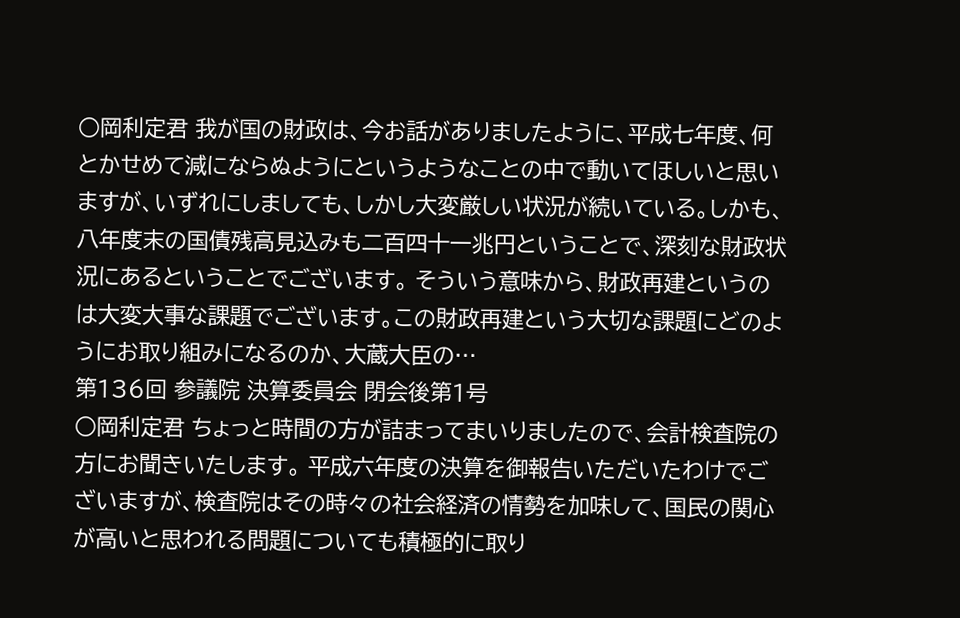○岡利定君 我が国の財政は、今お話がありましたように、平成七年度、何とかせめて減にならぬようにというようなことの中で動いてほしいと思いますが、いずれにしましても、しかし大変厳しい状況が続いている。しかも、八年度末の国債残高見込みも二百四十一兆円ということで、深刻な財政状況にあるということでございます。 そういう意味から、財政再建というのは大変大事な課題でございます。この財政再建という大切な課題にどのようにお取り組みになるのか、大蔵大臣の…
第136回 参議院 決算委員会 閉会後第1号
○岡利定君 ちょっと時間の方が詰まってまいりましたので、会計検査院の方にお聞きいたします。 平成六年度の決算を御報告いただいたわけでございますが、検査院はその時々の社会経済の情勢を加味して、国民の関心が高いと思われる問題についても積極的に取り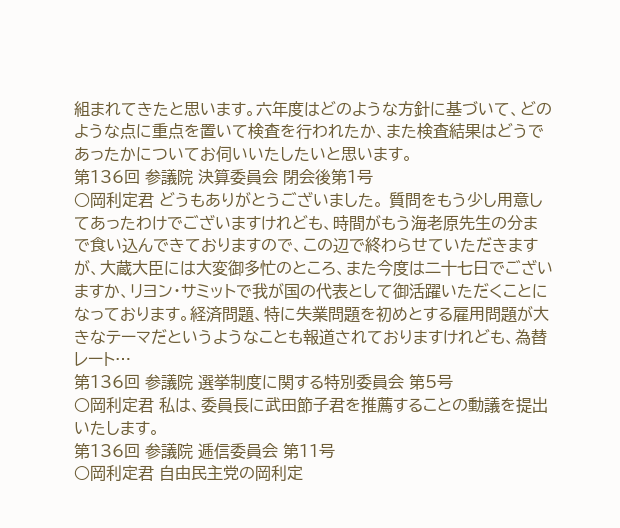組まれてきたと思います。六年度はどのような方針に基づいて、どのような点に重点を置いて検査を行われたか、また検査結果はどうであったかについてお伺いいたしたいと思います。
第136回 参議院 決算委員会 閉会後第1号
○岡利定君 どうもありがとうございました。 質問をもう少し用意してあったわけでございますけれども、時間がもう海老原先生の分まで食い込んできておりますので、この辺で終わらせていただきますが、大蔵大臣には大変御多忙のところ、また今度は二十七日でございますか、リヨン・サミットで我が国の代表として御活躍いただくことになっております。経済問題、特に失業問題を初めとする雇用問題が大きなテーマだというようなことも報道されておりますけれども、為替レート…
第136回 参議院 選挙制度に関する特別委員会 第5号
○岡利定君 私は、委員長に武田節子君を推薦することの動議を提出いたします。
第136回 参議院 逓信委員会 第11号
○岡利定君 自由民主党の岡利定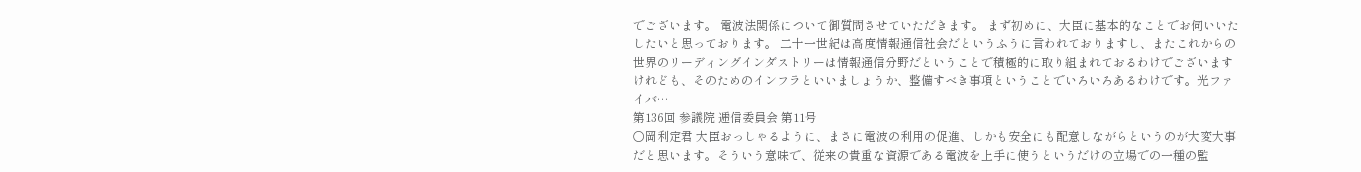でございます。 電波法関係について御質問させていただきます。 まず初めに、大臣に基本的なことでお伺いいたしたいと思っております。 二十一世紀は高度情報通信社会だというふうに言われておりますし、またこれからの世界のリーディングインダストリーは情報通信分野だということで積極的に取り組まれておるわけでございますけれども、そのためのインフラといいましょうか、整備すべき事項ということでいろいろあるわけです。光ファイバ…
第136回 参議院 逓信委員会 第11号
○岡利定君 大臣おっしゃるように、まさに電波の利用の促進、しかも安全にも配意しながらというのが大変大事だと思います。そういう意味で、従来の貴重な資源である電波を上手に使うというだけの立場での一種の監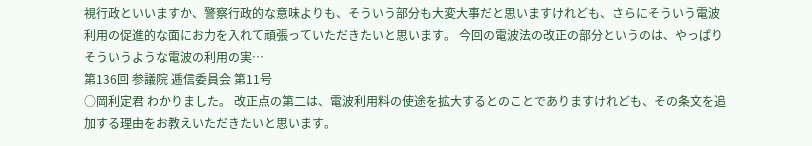視行政といいますか、警察行政的な意味よりも、そういう部分も大変大事だと思いますけれども、さらにそういう電波利用の促進的な面にお力を入れて頑張っていただきたいと思います。 今回の電波法の改正の部分というのは、やっぱりそういうような電波の利用の実…
第136回 参議院 逓信委員会 第11号
○岡利定君 わかりました。 改正点の第二は、電波利用料の使途を拡大するとのことでありますけれども、その条文を追加する理由をお教えいただきたいと思います。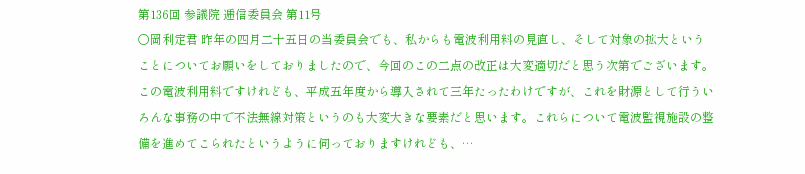第136回 参議院 逓信委員会 第11号
○岡利定君 昨年の四月二十五日の当委員会でも、私からも電波利用料の見直し、そして対象の拡大ということについてお願いをしておりましたので、今回のこの二点の改正は大変適切だと思う次第でございます。 この電波利用料ですけれども、平成五年度から導入されて三年たったわけですが、これを財源として行ういろんな事務の中で不法無線対策というのも大変大きな要素だと思います。これらについて電波監視施設の整備を進めてこられたというように伺っておりますけれども、…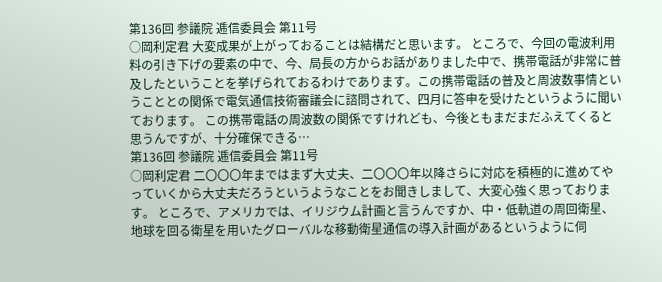第136回 参議院 逓信委員会 第11号
○岡利定君 大変成果が上がっておることは結構だと思います。 ところで、今回の電波利用料の引き下げの要素の中で、今、局長の方からお話がありました中で、携帯電話が非常に普及したということを挙げられておるわけであります。この携帯電話の普及と周波数事情ということとの関係で電気通信技術審議会に諮問されて、四月に答申を受けたというように聞いております。 この携帯電話の周波数の関係ですけれども、今後ともまだまだふえてくると思うんですが、十分確保できる…
第136回 参議院 逓信委員会 第11号
○岡利定君 二〇〇〇年まではまず大丈夫、二〇〇〇年以降さらに対応を積極的に進めてやっていくから大丈夫だろうというようなことをお聞きしまして、大変心強く思っております。 ところで、アメリカでは、イリジウム計画と言うんですか、中・低軌道の周回衛星、地球を回る衛星を用いたグローバルな移動衛星通信の導入計画があるというように伺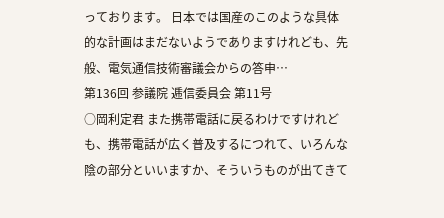っております。 日本では国産のこのような具体的な計画はまだないようでありますけれども、先般、電気通信技術審議会からの答申…
第136回 参議院 逓信委員会 第11号
○岡利定君 また携帯電話に戻るわけですけれども、携帯電話が広く普及するにつれて、いろんな陰の部分といいますか、そういうものが出てきて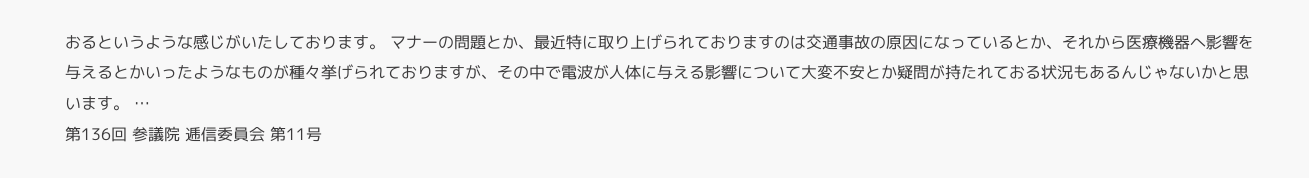おるというような感じがいたしております。 マナーの問題とか、最近特に取り上げられておりますのは交通事故の原因になっているとか、それから医療機器へ影響を与えるとかいったようなものが種々挙げられておりますが、その中で電波が人体に与える影響について大変不安とか疑問が持たれておる状況もあるんじゃないかと思います。 …
第136回 参議院 逓信委員会 第11号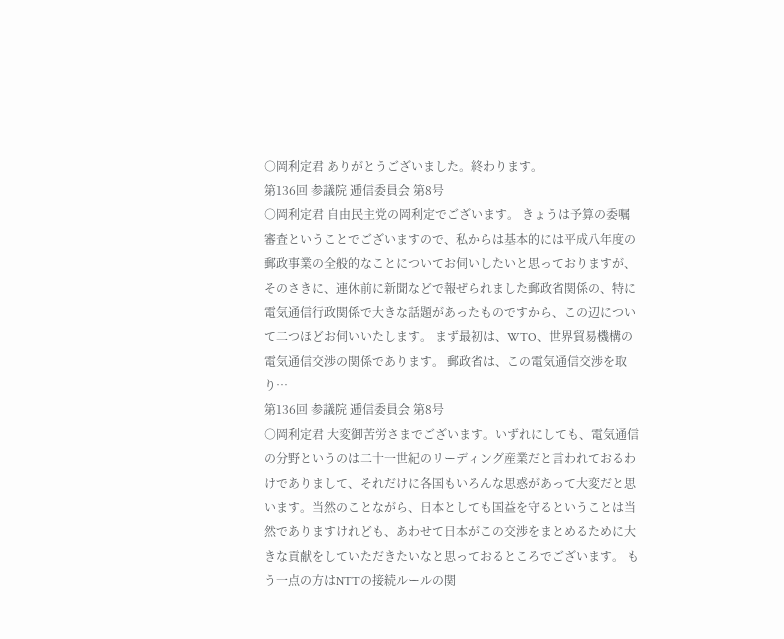○岡利定君 ありがとうございました。終わります。
第136回 参議院 逓信委員会 第8号
○岡利定君 自由民主党の岡利定でございます。 きょうは予算の委嘱審査ということでございますので、私からは基本的には平成八年度の郵政事業の全般的なことについてお伺いしたいと思っておりますが、そのさきに、連休前に新聞などで報ぜられました郵政省関係の、特に電気通信行政関係で大きな話題があったものですから、この辺について二つほどお伺いいたします。 まず最初は、WTO、世界貿易機構の電気通信交渉の関係であります。 郵政省は、この電気通信交渉を取り…
第136回 参議院 逓信委員会 第8号
○岡利定君 大変御苦労さまでございます。いずれにしても、電気通信の分野というのは二十一世紀のリーディング産業だと言われておるわけでありまして、それだけに各国もいろんな思惑があって大変だと思います。当然のことながら、日本としても国益を守るということは当然でありますけれども、あわせて日本がこの交渉をまとめるために大きな貢献をしていただきたいなと思っておるところでございます。 もう一点の方はNTTの接続ルールの関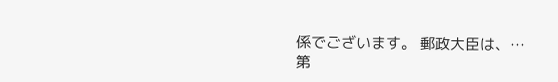係でございます。 郵政大臣は、…
第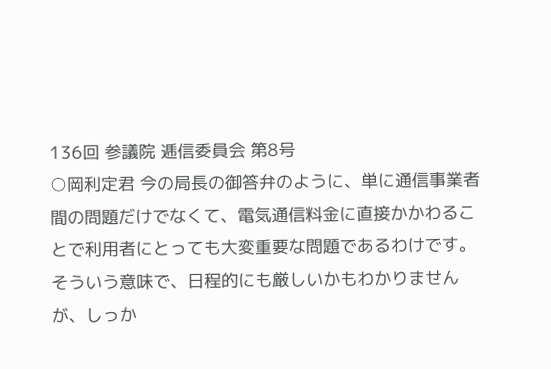136回 参議院 逓信委員会 第8号
○岡利定君 今の局長の御答弁のように、単に通信事業者間の問題だけでなくて、電気通信料金に直接かかわることで利用者にとっても大変重要な問題であるわけです。そういう意味で、日程的にも厳しいかもわかりませんが、しっか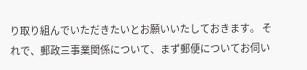り取り組んでいただきたいとお願いいたしておきます。 それで、郵政三事業関係について、まず郵便についてお伺い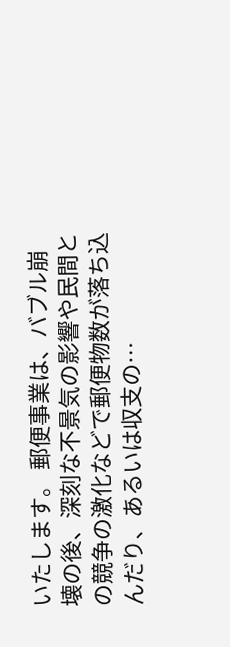いたします。 郵便事業は、バブル崩壊の後、深刻な不景気の影響や民間との競争の激化などで郵便物数が落ち込んだり、あるいは収支の…